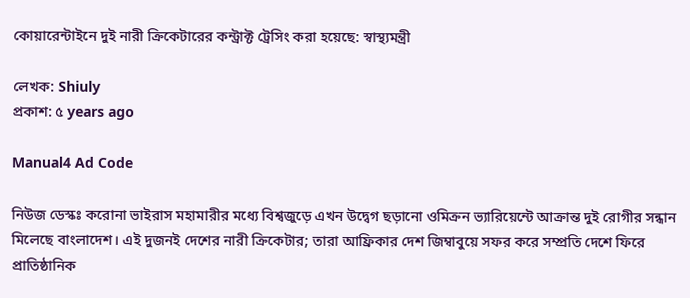কোয়ারেন্টাইনে দুই নারী ক্রিকেটারের কন্ট্রাক্ট ট্রেসিং করা হয়েছে: স্বাস্থ্যমন্ত্রী

লেখক: Shiuly
প্রকাশ: ৫ years ago

Manual4 Ad Code

নিউজ ডেস্কঃ করোনা ভাইরাস মহামারীর মধ্যে বিশ্বজুড়ে এখন উদ্বেগ ছড়ানো ওমিক্রন ভ্যারিয়েন্টে আক্রান্ত দুই রোগীর সন্ধান মিলেছে বাংলাদেশ। এই দুজনই দেশের নারী ক্রিকেটার; তারা আফ্রিকার দেশ জিম্বাবুয়ে সফর করে সম্প্রতি দেশে ফিরে প্রাতিষ্ঠানিক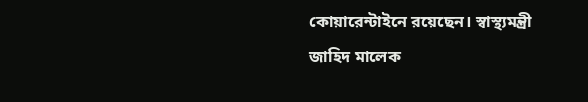কোয়ারেন্টাইনে রয়েছেন। স্বাস্থ্যমন্ত্রী জাহিদ মালেক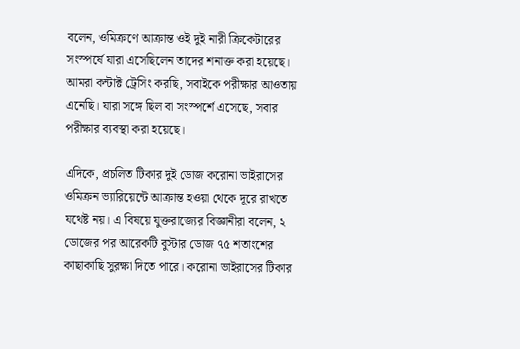বলেন, ওমিক্রণে আক্রান্ত ওই দুই নারী ক্রিকেটারের সংস্পর্ষে যারা এসেছিলেন তাদের শনাক্ত করা হয়েছে। আমরা কন্টাক্ট ট্রেসিং করছি, সবাইকে পরীক্ষার আওতায় এনেছি। যারা সঙ্গে ছিল বা সংস্পর্শে এসেছে, সবার পরীক্ষার ব্যবস্থা করা হয়েছে।

এদিকে, প্রচলিত টিকার দুই ডোজ করোনা ভাইরাসের ওমিক্রন ভ্যারিয়েন্টে আক্রান্ত হওয়া থেকে দূরে রাখতে যথেষ্ট নয়। এ বিষয়ে যুক্তরাজ্যের বিজ্ঞানীরা বলেন, ২  ডোজের পর আরেকটি বুস্টার ডোজ ৭৫ শতাংশের কাছাকাছি সুরক্ষা দিতে পারে। করোনা ভাইরাসের টিকার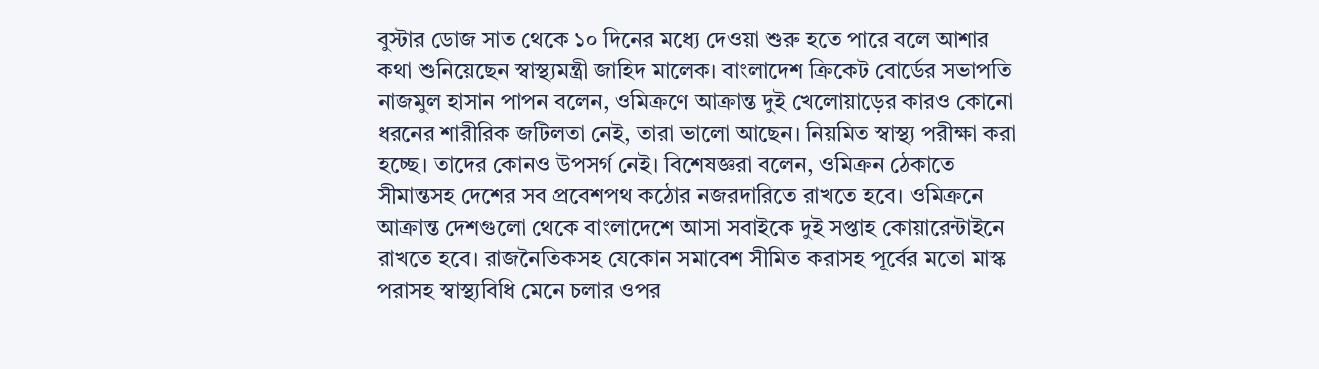বুস্টার ডোজ সাত থেকে ১০ দিনের মধ্যে দেওয়া শুরু হতে পারে বলে আশার কথা শুনিয়েছেন স্বাস্থ্যমন্ত্রী জাহিদ মালেক। বাংলাদেশ ক্রিকেট বোর্ডের সভাপতি নাজমুল হাসান পাপন বলেন, ওমিক্রণে আক্রান্ত দুই খেলোয়াড়ের কারও কোনো ধরনের শারীরিক জটিলতা নেই, তারা ভালো আছেন। নিয়মিত স্বাস্থ্য পরীক্ষা করা হচ্ছে। তাদের কোনও উপসর্গ নেই। বিশেষজ্ঞরা বলেন, ওমিক্রন ঠেকাতে সীমান্তসহ দেশের সব প্রবেশপথ কঠোর নজরদারিতে রাখতে হবে। ওমিক্রনে আক্রান্ত দেশগুলো থেকে বাংলাদেশে আসা সবাইকে দুই সপ্তাহ কোয়ারেন্টাইনে রাখতে হবে। রাজনৈতিকসহ যেকোন সমাবেশ সীমিত করাসহ পূর্বের মতো মাস্ক পরাসহ স্বাস্থ্যবিধি মেনে চলার ওপর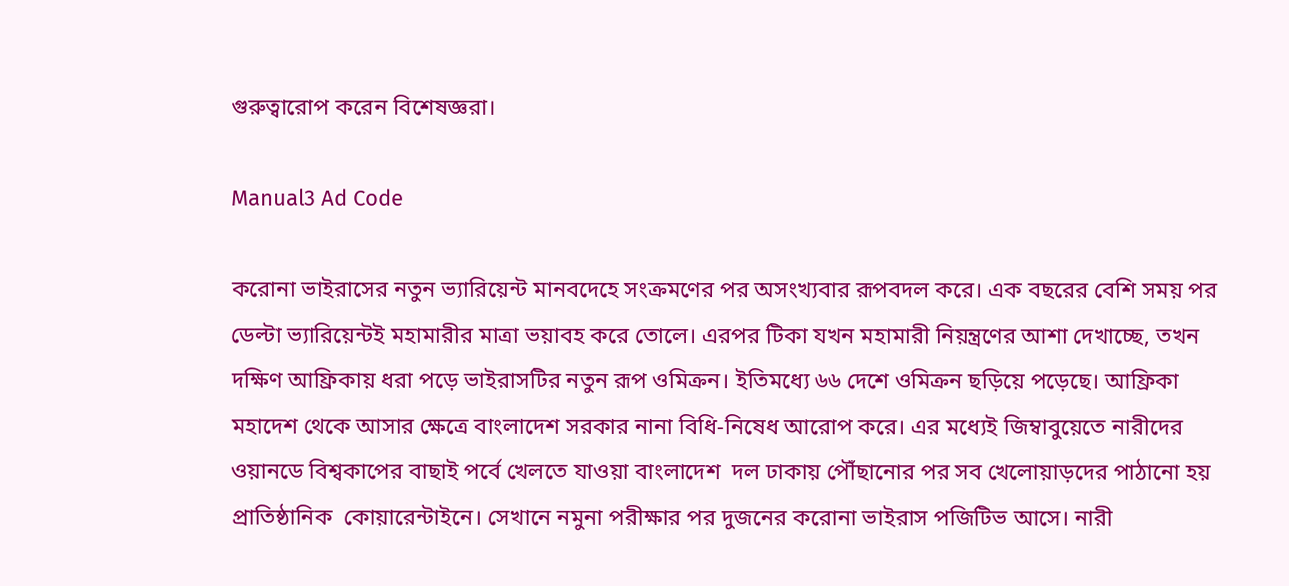গুরুত্বারোপ করেন বিশেষজ্ঞরা।

Manual3 Ad Code

করোনা ভাইরাসের নতুন ভ্যারিয়েন্ট মানবদেহে সংক্রমণের পর অসংখ্যবার রূপবদল করে। এক বছরের বেশি সময় পর ডেল্টা ভ্যারিয়েন্টই মহামারীর মাত্রা ভয়াবহ করে তোলে। এরপর টিকা যখন মহামারী নিয়ন্ত্রণের আশা দেখাচ্ছে, তখন দক্ষিণ আফ্রিকায় ধরা পড়ে ভাইরাসটির নতুন রূপ ওমিক্রন। ইতিমধ্যে ৬৬ দেশে ওমিক্রন ছড়িয়ে পড়েছে। আফ্রিকা মহাদেশ থেকে আসার ক্ষেত্রে বাংলাদেশ সরকার নানা বিধি-নিষেধ আরোপ করে। এর মধ্যেই জিম্বাবুয়েতে নারীদের ওয়ানডে বিশ্বকাপের বাছাই পর্বে খেলতে যাওয়া বাংলাদেশ  দল ঢাকায় পৌঁছানোর পর সব খেলোয়াড়দের পাঠানো হয় প্রাতিষ্ঠানিক  কোয়ারেন্টাইনে। সেখানে নমুনা পরীক্ষার পর দুজনের করোনা ভাইরাস পজিটিভ আসে। নারী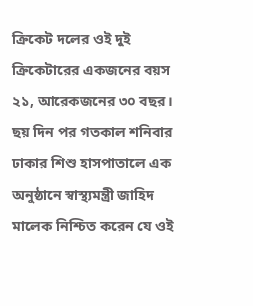ক্রিকেট দলের ওই দুই ক্রিকেটারের একজনের বয়স ২১, আরেকজনের ৩০ বছর। ছয় দিন পর গতকাল শনিবার ঢাকার শিশু হাসপাতালে এক অনুষ্ঠানে স্বাস্থ্যমন্ত্রী জাহিদ মালেক নিশ্চিত করেন যে ওই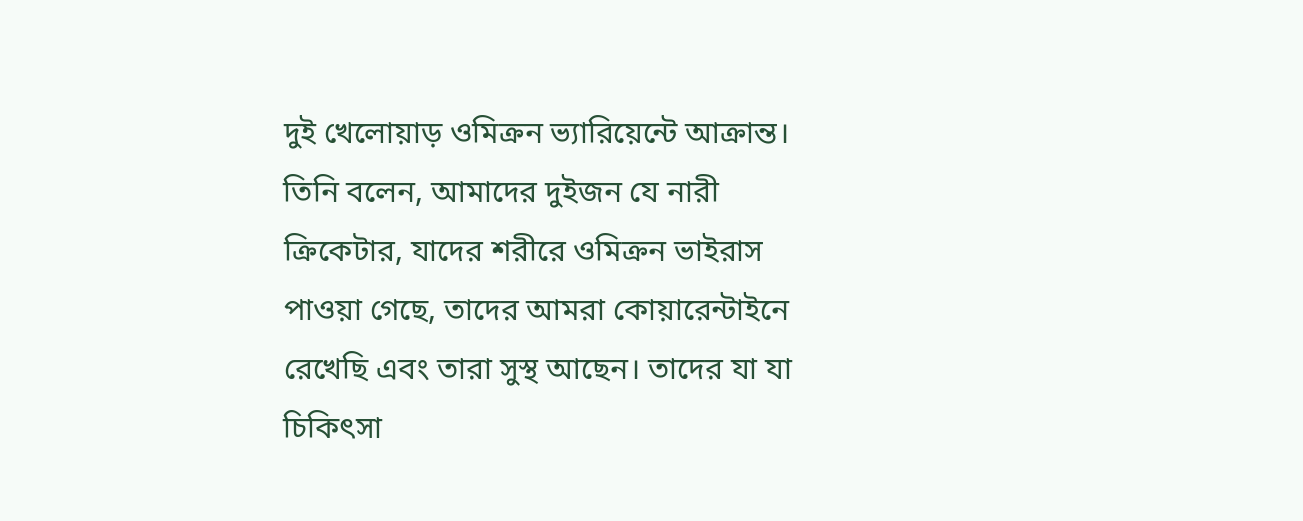দুই খেলোয়াড় ওমিক্রন ভ্যারিয়েন্টে আক্রান্ত। তিনি বলেন, আমাদের দুইজন যে নারী ক্রিকেটার, যাদের শরীরে ওমিক্রন ভাইরাস পাওয়া গেছে, তাদের আমরা কোয়ারেন্টাইনে রেখেছি এবং তারা সুস্থ আছেন। তাদের যা যা চিকিৎসা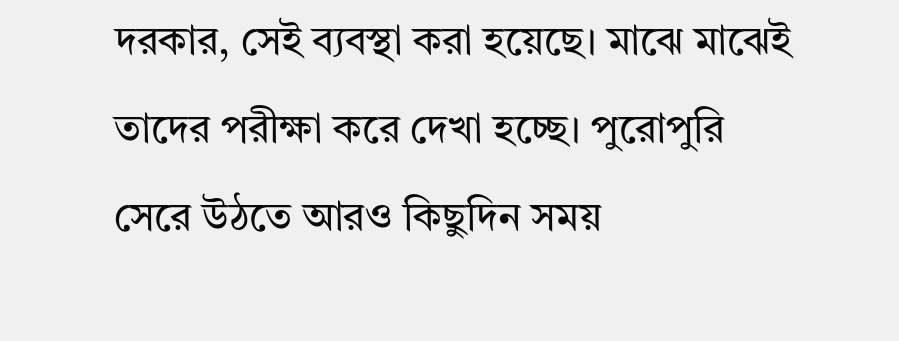দরকার, সেই ব্যবস্থা করা হয়েছে। মাঝে মাঝেই তাদের পরীক্ষা করে দেখা হচ্ছে। পুরোপুরি সেরে উঠতে আরও কিছুদিন সময়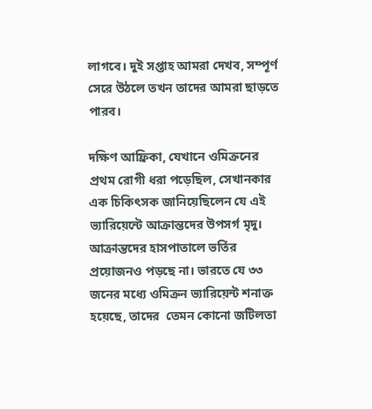লাগবে। দুই সপ্তাহ আমরা দেখব, সম্পূর্ণ সেরে উঠলে তখন তাদের আমরা ছাড়তে পারব।

দক্ষিণ আফ্রিকা, যেখানে ওমিক্রনের প্রথম রোগী ধরা পড়েছিল, সেখানকার এক চিকিৎসক জানিয়েছিলেন যে এই ভ্যারিয়েন্টে আক্রান্তদের উপসর্গ মৃদু। আক্রান্তদের হাসপাতালে ভর্তির প্রয়োজনও পড়ছে না। ভারতে যে ৩৩ জনের মধ্যে ওমিক্রন ভ্যারিয়েন্ট শনাক্ত হয়েছে, তাদের  তেমন কোনো জটিলতা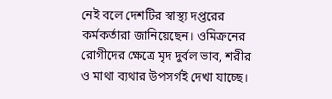নেই বলে দেশটির স্বাস্থ্য দপ্তরের কর্মকর্তারা জানিয়েছেন। ওমিক্রনের রোগীদের ক্ষেত্রে মৃদ দুর্বল ভাব, শরীর ও মাথা ব্যথার উপসর্গই দেখা যাচ্ছে।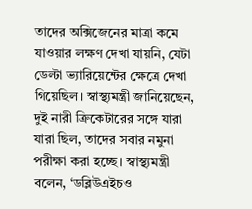তাদের অক্সিজেনের মাত্রা কমে যাওয়ার লক্ষণ দেখা যায়নি, যেটা ডেল্টা ভ্যারিয়েন্টের ক্ষেত্রে দেখা গিয়েছিল। স্বাস্থ্যমন্ত্রী জানিয়েছেন, দুই নারী ক্রিকেটারের সঙ্গে যারা যারা ছিল, তাদের সবার নমুনা পরীক্ষা করা হচ্ছে। স্বাস্থ্যমন্ত্রী বলেন, ‘ডব্লিউএইচও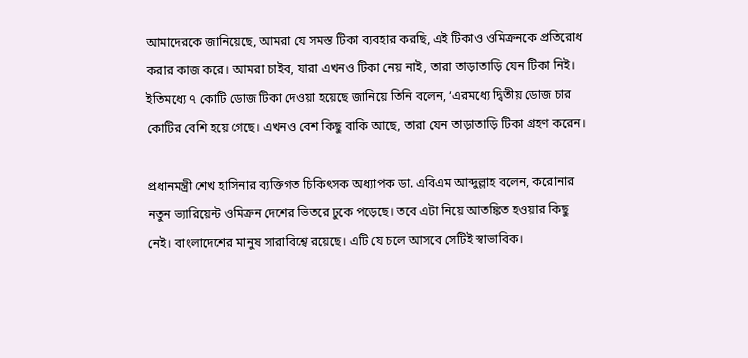আমাদেরকে জানিয়েছে, আমরা যে সমস্ত টিকা ব্যবহার করছি, এই টিকাও ওমিক্রনকে প্রতিরোধ করার কাজ করে। আমরা চাইব, যারা এখনও টিকা নেয় নাই, তারা তাড়াতাড়ি যেন টিকা নিই। ইতিমধ্যে ৭ কোটি ডোজ টিকা দেওয়া হয়েছে জানিয়ে তিনি বলেন, ‘এরমধ্যে দ্বিতীয় ডোজ চার  কোটির বেশি হয়ে গেছে। এখনও বেশ কিছু বাকি আছে, তারা যেন তাড়াতাড়ি টিকা গ্রহণ করেন।

প্রধানমন্ত্রী শেখ হাসিনার ব্যক্তিগত চিকিৎসক অধ্যাপক ডা. এবিএম আব্দুল্লাহ বলেন, করোনার নতুন ভ্যারিয়েন্ট ওমিক্রন দেশের ভিতরে ঢুকে পড়েছে। তবে এটা নিয়ে আতঙ্কিত হওয়ার কিছু নেই। বাংলাদেশের মানুষ সারাবিশ্বে রয়েছে। এটি যে চলে আসবে সেটিই স্বাভাবিক।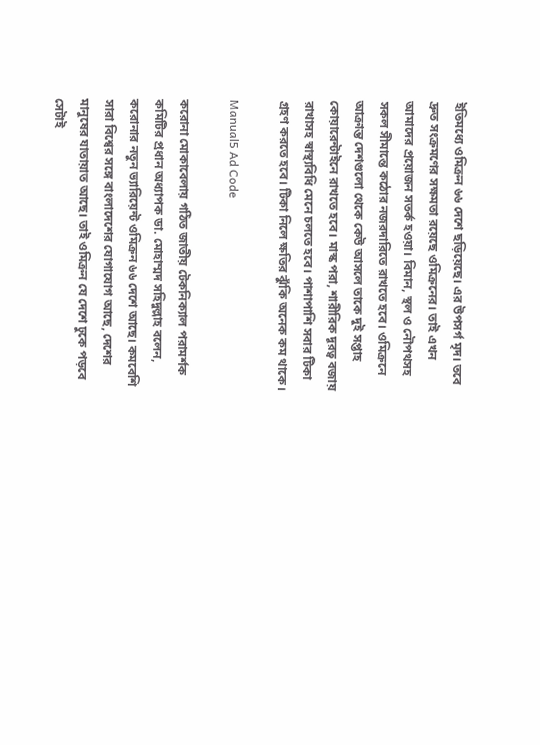ইতিমধ্যে ওমিক্রন ৬৬ দেশে ছড়িয়েছে। এর উপসর্গ মৃদ। তবে দ্রুত সংক্রমণের সক্ষমতা রয়েছে ওমিক্রনের। তাই এখন আমাদের প্রয়োজন সতর্ক হওয়া। বিমান, স্থল ও নৌপথসহ সকল সীমান্তে কঠোর নজরদারিতে রাখতে হবে। ওমিক্রনে আক্রান্ত দেশগুলো থেকে কেউ আসলে তাকে দুই সপ্তাহ কোয়ারেন্টাইনে রাখতে হবে। মাস্ক পরা, শারীরিক দূরত্ব বজায় রাখাসহ স্বাস্থ্যবিধি মেনে চলতে হবে। পাশাপাশি সবার টিকা গ্রহণ করতে হবে। টিকা নিলে ক্ষতির ঝুঁকি অনেক কম থাকে।

Manual5 Ad Code

করোনা মোকাবেলায় গঠিত জাতীয় টেকনিক্যাল পরামর্শক কমিটির প্রধান অধ্যাপক ডা. মোহাম্মদ সহিদুল্লাহ বলেন, করোনার নতুন ভ্যারিয়েন্ট ওমিক্রন ৬৬ দেশে আছে। কমবেশি সারা বিশ্বের সঙ্গে বাংলাদেশের যোগাযোগ আছে, দেশের মানুষের যাতায়াত আছে। তাই ওমিক্রন যে দেশে ঢুকে পড়বে সেটাই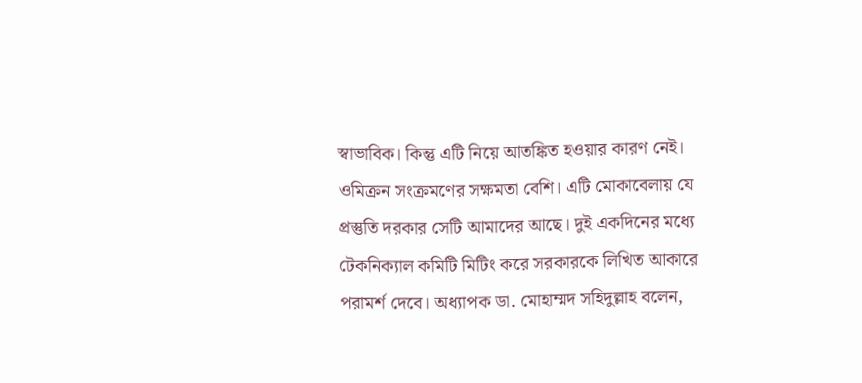স্বাভাবিক। কিন্তু এটি নিয়ে আতঙ্কিত হওয়ার কারণ নেই। ওমিক্রন সংক্রমণের সক্ষমতা বেশি। এটি মোকাবেলায় যে প্রস্তুতি দরকার সেটি আমাদের আছে। দুই একদিনের মধ্যে টেকনিক্যাল কমিটি মিটিং করে সরকারকে লিখিত আকারে পরামর্শ দেবে। অধ্যাপক ডা. মোহাম্মদ সহিদুল্লাহ বলেন,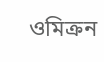ওমিক্রন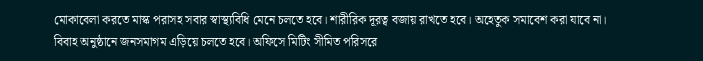মোকাবেলা করতে মাস্ক পরাসহ সবার স্বাস্থ্যবিধি মেনে চলতে হবে। শারীরিক দূরত্ব বজায় রাখতে হবে। অহেতুক সমাবেশ করা যাবে না। বিবাহ অনুষ্ঠানে জনসমাগম এড়িয়ে চলতে হবে। অফিসে মিটিং সীমিত পরিসরে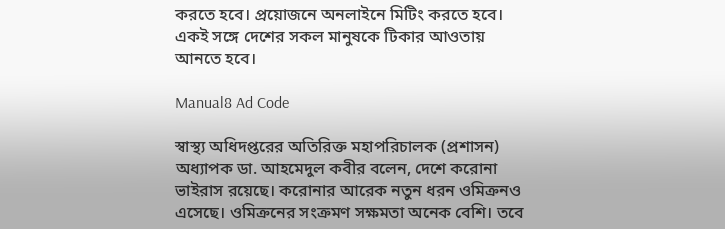করতে হবে। প্রয়োজনে অনলাইনে মিটিং করতে হবে। একই সঙ্গে দেশের সকল মানুষকে টিকার আওতায় আনতে হবে।

Manual8 Ad Code

স্বাস্থ্য অধিদপ্তরের অতিরিক্ত মহাপরিচালক (প্রশাসন) অধ্যাপক ডা. আহমেদুল কবীর বলেন, দেশে করোনা ভাইরাস রয়েছে। করোনার আরেক নতুন ধরন ওমিক্রনও এসেছে। ওমিক্রনের সংক্রমণ সক্ষমতা অনেক বেশি। তবে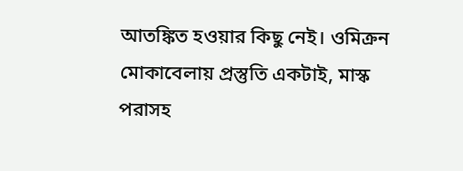আতঙ্কিত হওয়ার কিছু নেই। ওমিক্রন মোকাবেলায় প্রস্তুতি একটাই, মাস্ক পরাসহ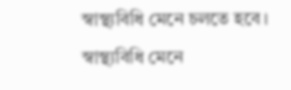স্বাস্থ্যবিধি মেনে চলতে হবে। স্বাস্থ্যবিধি মেনে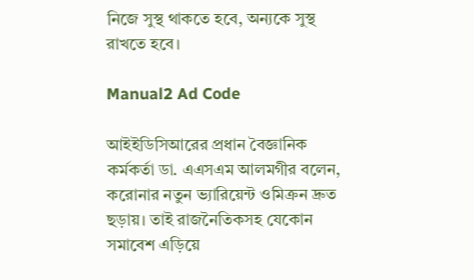নিজে সুস্থ থাকতে হবে, অন্যকে সুস্থ রাখতে হবে।

Manual2 Ad Code

আইইডিসিআরের প্রধান বৈজ্ঞানিক কর্মকর্তা ডা. এএসএম আলমগীর বলেন, করোনার নতুন ভ্যারিয়েন্ট ওমিক্রন দ্রুত ছড়ায়। তাই রাজনৈতিকসহ যেকোন সমাবেশ এড়িয়ে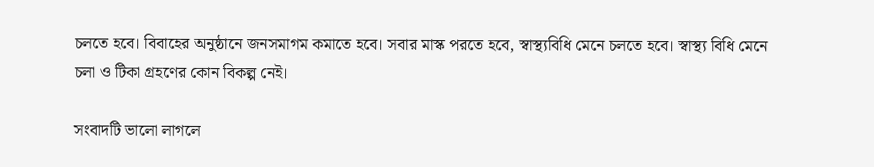চলতে হবে। বিবাহের অনুষ্ঠানে জনসমাগম কমাতে হবে। সবার মাস্ক পরতে হবে, স্বাস্থ্যবিধি মেনে চলতে হবে। স্বাস্থ্য বিধি মেনে চলা ও টিকা গ্রহণের কোন বিকল্প নেই।

সংবাদটি ভালো লাগলে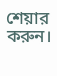শেয়ার করুন।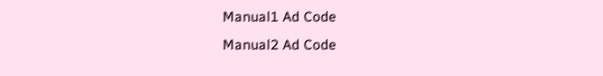Manual1 Ad Code
Manual2 Ad Code